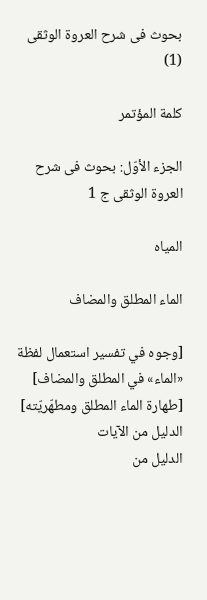بحوث فی شرح العروة الوثقی (1)

كلمة المؤتمر

الجزء الأوّل: بحوث فى شرح العروة الوثقى ج 1

المياه

الماء المطلق والمضاف

[وجوه في تفسير استعمال لفظة «الماء» في المطلق والمضاف]
[طهارة الماء المطلق ومطهّريّته]
الدليل من الآيات
الدليل من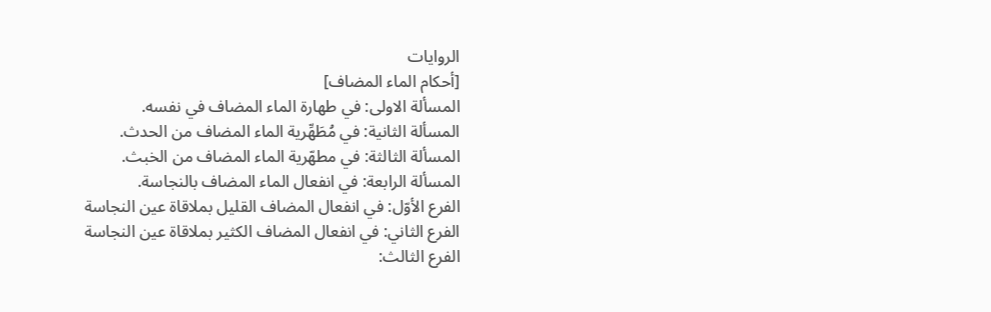الروايات
[أحكام الماء المضاف]
المسألة الاولى: في طهارة الماء المضاف في نفسه.
المسألة الثانية: في مُطَهِّرية الماء المضاف من الحدث.
المسألة الثالثة: في مطهّرية الماء المضاف من الخبث.
المسألة الرابعة: في انفعال الماء المضاف بالنجاسة.
الفرع الأوّل: في انفعال المضاف القليل بملاقاة عين النجاسة
الفرع الثاني: في انفعال المضاف الكثير بملاقاة عين النجاسة
الفرع الثالث: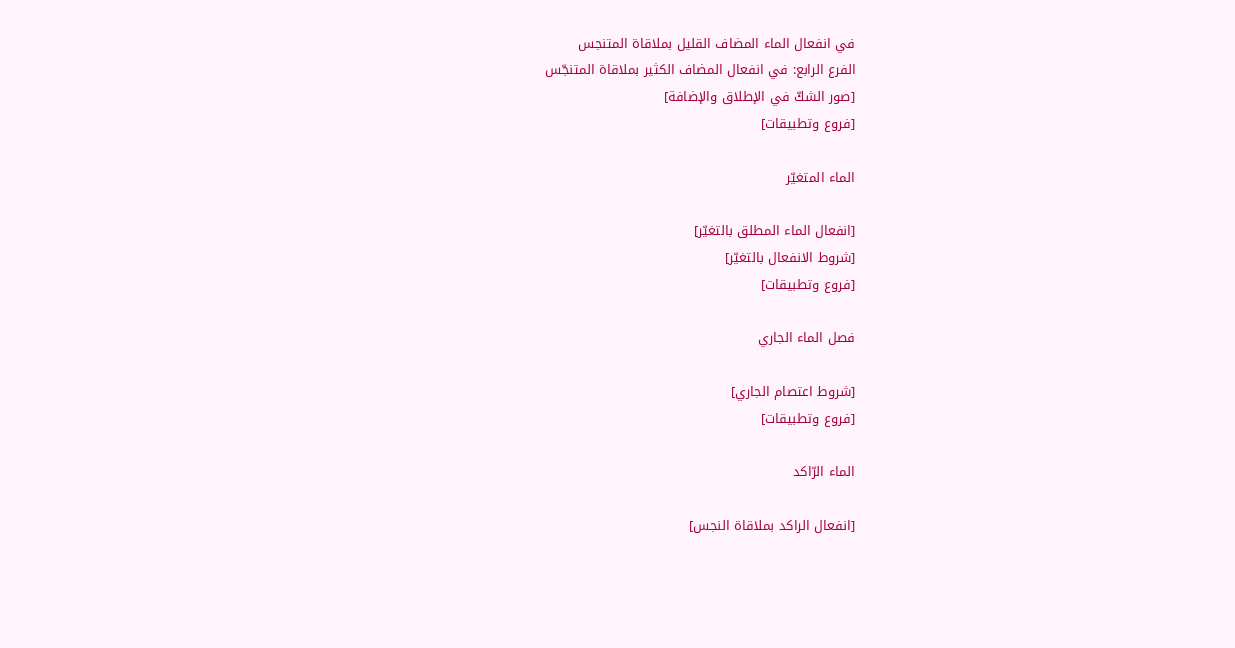في انفعال الماء المضاف القليل بملاقاة المتنجس
الفرع الرابع: في انفعال المضاف الكثير بملاقاة المتنجّس
[صور الشكّ في الإطلاق والإضافة]
[فروع وتطبيقات]

الماء المتغيّر

[انفعال الماء المطلق بالتغيّر]
[شروط الانفعال بالتغيّر]
[فروع وتطبيقات]

فصل الماء الجاري

[شروط اعتصام الجاري]
[فروع وتطبيقات]

الماء الرّاكد

[انفعال الراكد بملاقاة النجس]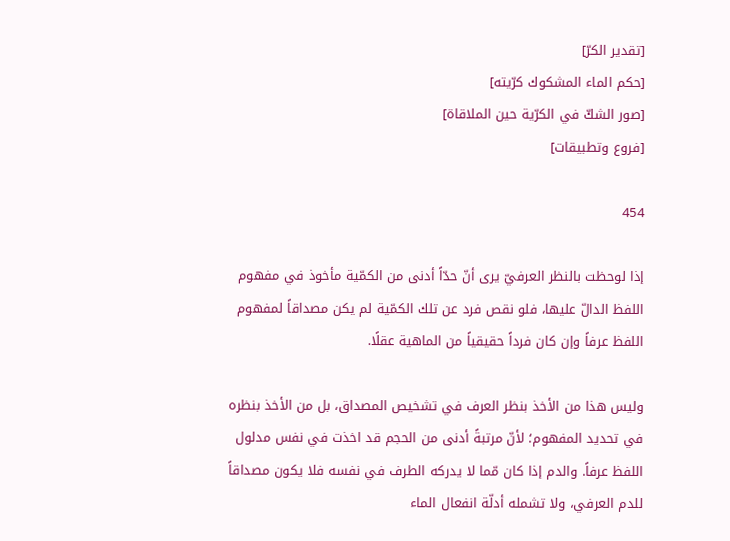[تقدير الكرّ]
[حكم الماء المشكوك كرّيته]
[صور الشكّ في الكرّية حين الملاقاة]
[فروع وتطبيقات]

454

إذا لوحظت بالنظر العرفيّ يرى أنّ حدّاً أدنى من الكمّية مأخوذ في مفهوم اللفظ الدالّ عليها، فلو نقص فرد عن تلك الكمّية لم يكن مصداقاً لمفهوم اللفظ عرفاً وإن كان فرداً حقيقياً من الماهية عقلًا.

وليس هذا من الأخذ بنظر العرف في تشخيص المصداق، بل من الأخذ بنظره في تحديد المفهوم؛ لأنّ مرتبةً أدنى من الحجم قد اخذت في نفس مدلول اللفظ عرفاً. والدم إذا كان مّما لا يدركه الطرف في نفسه فلا يكون مصداقاً للدم العرفي، ولا تشمله أدلّة انفعال الماء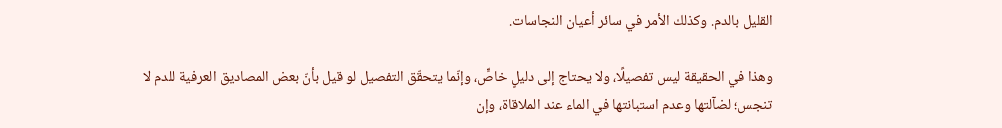القليل بالدم. وكذلك الأمر في سائر أعيان النجاسات.

وهذا في الحقيقة ليس تفصيلًا، ولا يحتاج إلى دليلٍ خاصٍّ، وإنّما يتحقّق التفصيل لو قيل بأنّ بعض المصاديق العرفية للدم لا تنجس؛ لضآلتها وعدم استبانتها في الماء عند الملاقاة، وإن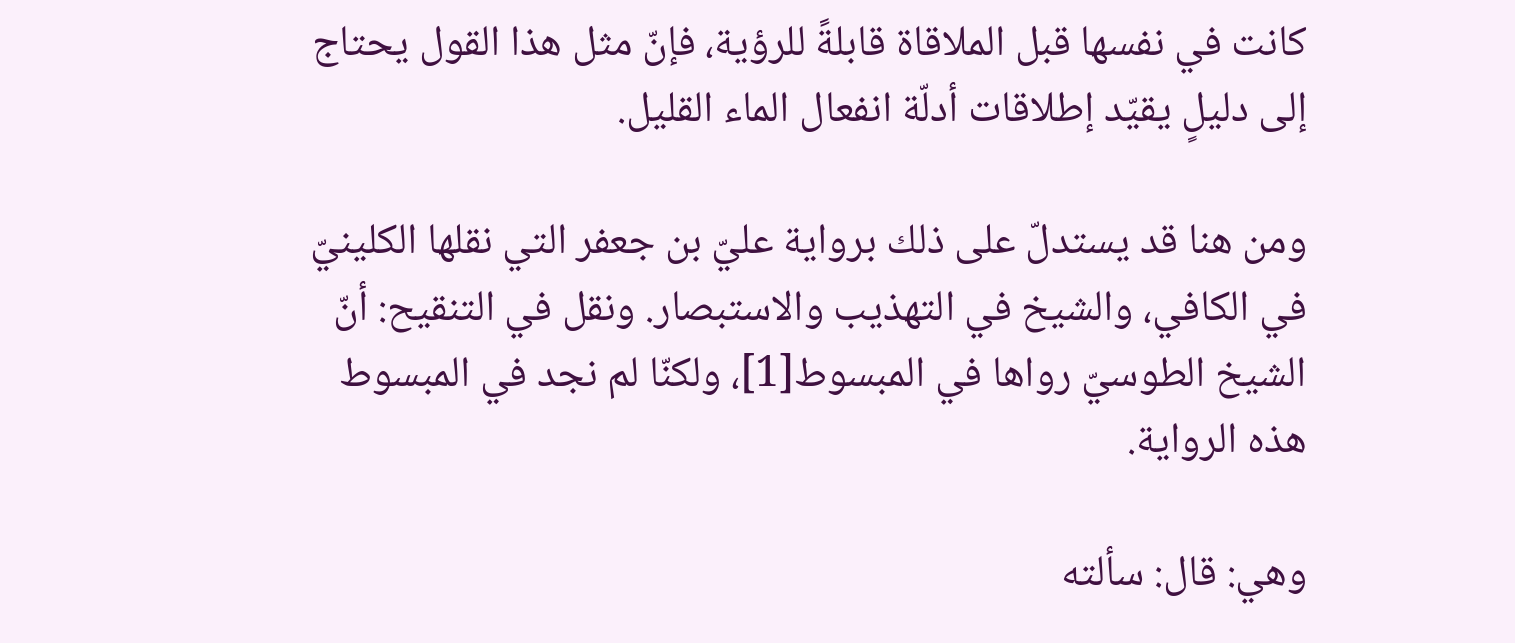كانت في نفسها قبل الملاقاة قابلةً للرؤية، فإنّ مثل هذا القول يحتاج إلى دليلٍ يقيّد إطلاقات أدلّة انفعال الماء القليل.

ومن هنا قد يستدلّ على ذلك برواية عليّ بن جعفر التي نقلها الكلينيّ في الكافي، والشيخ في التهذيب والاستبصار. ونقل في التنقيح: أنّ الشيخ الطوسيّ رواها في المبسوط[1]، ولكنّا لم نجد في المبسوط هذه الرواية.

وهي: قال: سألته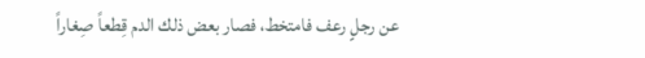عن رجلٍ رعف فامتخط، فصار بعض ذلك الدم قِطعاً صِغاراً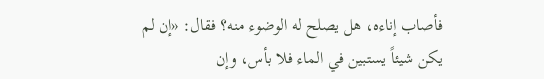فأصاب إناءه، هل يصلح له الوضوء منه؟ فقال: «إن لم يكن شيئاً يستبين في الماء فلا بأس، وإن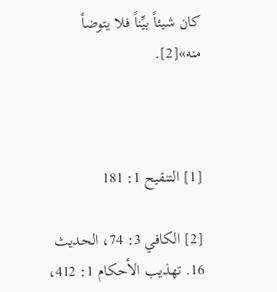كان شيئاً بيِّناً فلا يتوضأ منه»[2].



[1] التنقيح 1: 181

[2] الكافي 3: 74، الحديث 16. تهذيب الأحكام 1: 412،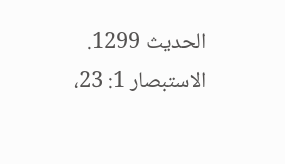الحديث 1299. الاستبصار 1: 23،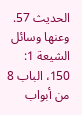الحديث 57. وعنها وسائل الشيعة 1: 150، الباب 8 من أبواب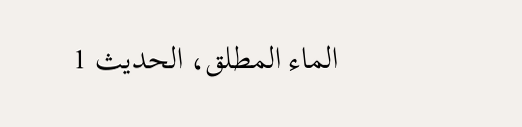الماء المطلق، الحديث 1